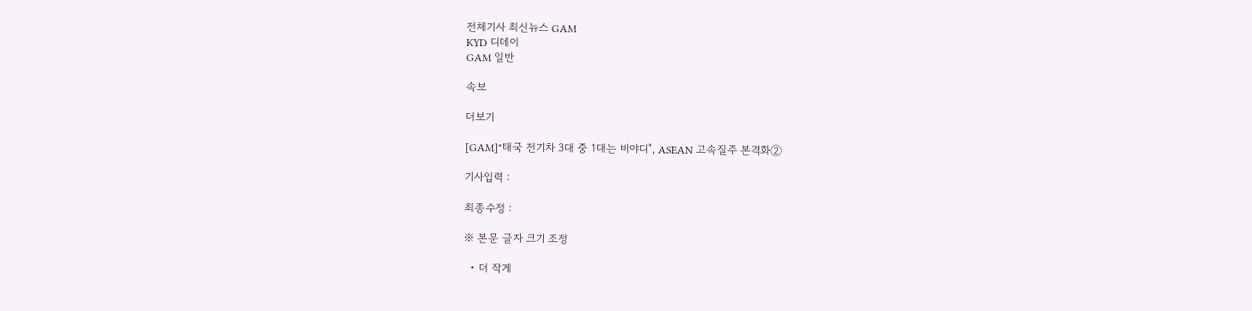전체기사 최신뉴스 GAM
KYD 디데이
GAM 일반

속보

더보기

[GAM]"태국 전기차 3대 중 1대는 비야디", ASEAN 고속질주 본격화②

기사입력 :

최종수정 :

※ 본문 글자 크기 조정

  • 더 작게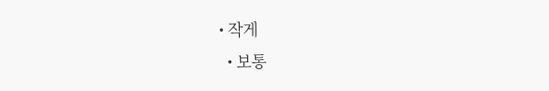• 작게
  • 보통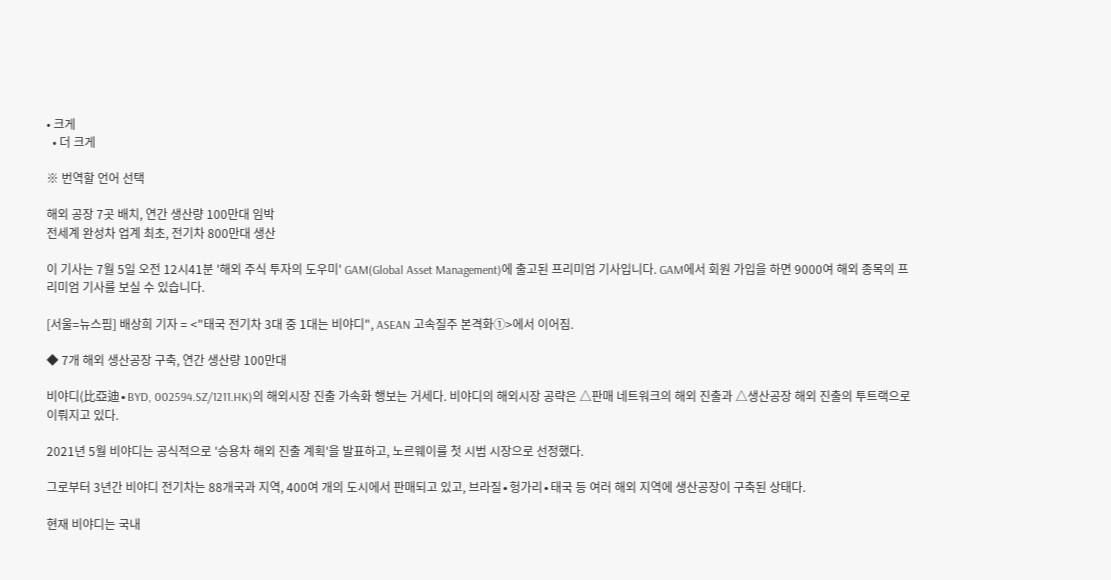• 크게
  • 더 크게

※ 번역할 언어 선택

해외 공장 7곳 배치, 연간 생산량 100만대 임박
전세계 완성차 업계 최초, 전기차 800만대 생산

이 기사는 7월 5일 오전 12시41분 '해외 주식 투자의 도우미' GAM(Global Asset Management)에 출고된 프리미엄 기사입니다. GAM에서 회원 가입을 하면 9000여 해외 종목의 프리미엄 기사를 보실 수 있습니다.

[서울=뉴스핌] 배상희 기자 = <"태국 전기차 3대 중 1대는 비야디", ASEAN 고속질주 본격화①>에서 이어짐.

◆ 7개 해외 생산공장 구축, 연간 생산량 100만대

비야디(比亞迪∙BYD, 002594.SZ/1211.HK)의 해외시장 진출 가속화 행보는 거세다. 비야디의 해외시장 공략은 △판매 네트워크의 해외 진출과 △생산공장 해외 진출의 투트랙으로 이뤄지고 있다.

2021년 5월 비야디는 공식적으로 '승용차 해외 진출 계획'을 발표하고, 노르웨이를 첫 시범 시장으로 선정했다.

그로부터 3년간 비야디 전기차는 88개국과 지역, 400여 개의 도시에서 판매되고 있고, 브라질∙헝가리∙태국 등 여러 해외 지역에 생산공장이 구축된 상태다.

현재 비야디는 국내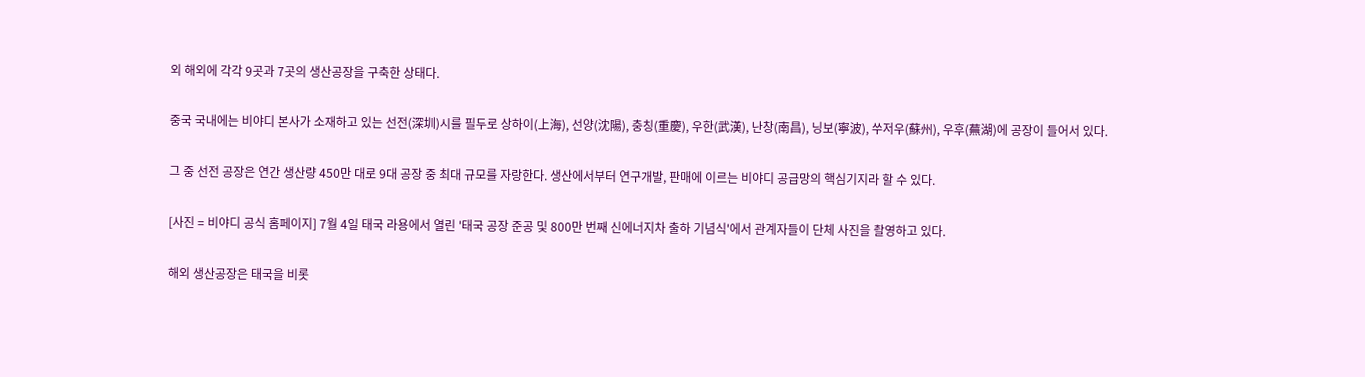외 해외에 각각 9곳과 7곳의 생산공장을 구축한 상태다.

중국 국내에는 비야디 본사가 소재하고 있는 선전(深圳)시를 필두로 상하이(上海), 선양(沈陽), 충칭(重慶), 우한(武漢), 난창(南昌), 닝보(寧波), 쑤저우(蘇州), 우후(蕪湖)에 공장이 들어서 있다.

그 중 선전 공장은 연간 생산량 450만 대로 9대 공장 중 최대 규모를 자랑한다. 생산에서부터 연구개발, 판매에 이르는 비야디 공급망의 핵심기지라 할 수 있다.

[사진 = 비야디 공식 홈페이지] 7월 4일 태국 라용에서 열린 '태국 공장 준공 및 800만 번째 신에너지차 출하 기념식'에서 관계자들이 단체 사진을 촬영하고 있다.

해외 생산공장은 태국을 비롯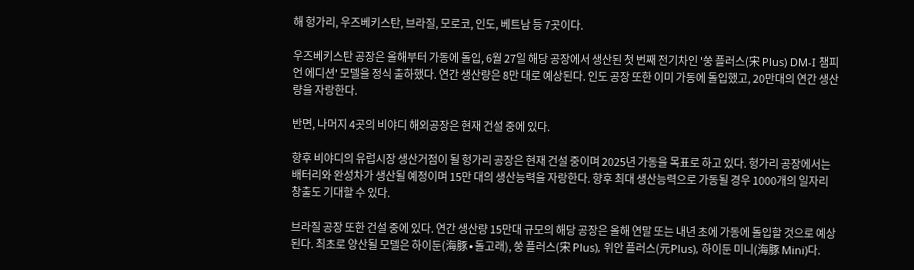해 헝가리, 우즈베키스탄, 브라질, 모로코, 인도, 베트남 등 7곳이다.

우즈베키스탄 공장은 올해부터 가동에 돌입, 6월 27일 해당 공장에서 생산된 첫 번째 전기차인 '쑹 플러스(宋 Plus) DM-I 챔피언 에디션' 모델을 정식 출하했다. 연간 생산량은 8만 대로 예상된다. 인도 공장 또한 이미 가동에 돌입했고, 20만대의 연간 생산량을 자랑한다.

반면, 나머지 4곳의 비야디 해외공장은 현재 건설 중에 있다.

향후 비야디의 유럽시장 생산거점이 될 헝가리 공장은 현재 건설 중이며 2025년 가동을 목표로 하고 있다. 헝가리 공장에서는 배터리와 완성차가 생산될 예정이며 15만 대의 생산능력을 자랑한다. 향후 최대 생산능력으로 가동될 경우 1000개의 일자리 창출도 기대할 수 있다.

브라질 공장 또한 건설 중에 있다. 연간 생산량 15만대 규모의 해당 공장은 올해 연말 또는 내년 초에 가동에 돌입할 것으로 예상된다. 최초로 양산될 모델은 하이둔(海豚∙돌고래), 쑹 플러스(宋 Plus), 위안 플러스(元Plus), 하이둔 미니(海豚 Mini)다.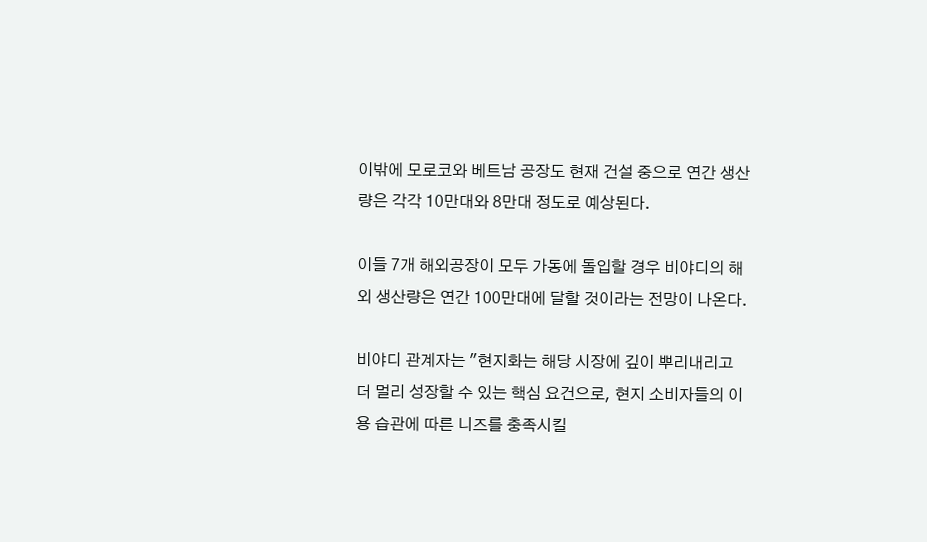이밖에 모로코와 베트남 공장도 현재 건설 중으로 연간 생산량은 각각 10만대와 8만대 정도로 예상된다.

이들 7개 해외공장이 모두 가동에 돌입할 경우 비야디의 해외 생산량은 연간 100만대에 달할 것이라는 전망이 나온다.

비야디 관계자는 "현지화는 해당 시장에 깊이 뿌리내리고 더 멀리 성장할 수 있는 핵심 요건으로, 현지 소비자들의 이용 습관에 따른 니즈를 충족시킬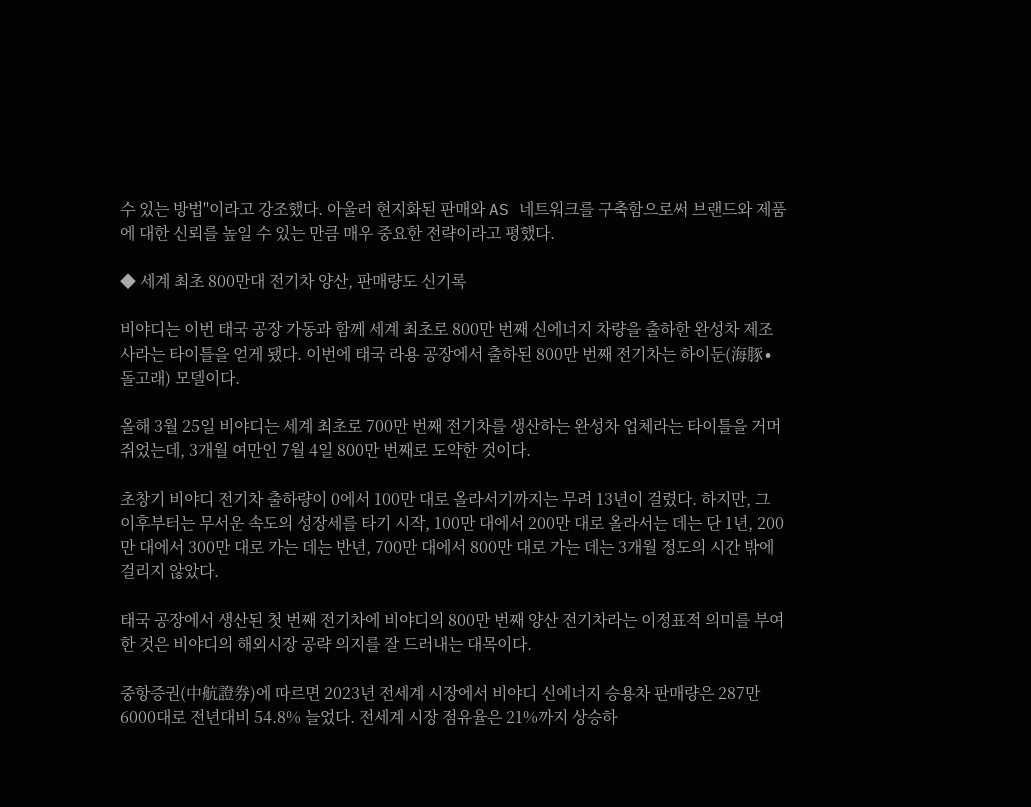수 있는 방법"이라고 강조했다. 아울러 현지화된 판매와 AS 네트워크를 구축함으로써 브랜드와 제품에 대한 신뢰를 높일 수 있는 만큼 매우 중요한 전략이라고 평했다.

◆ 세계 최초 800만대 전기차 양산, 판매량도 신기록

비야디는 이번 태국 공장 가동과 함께 세계 최초로 800만 번째 신에너지 차량을 출하한 완성차 제조사라는 타이틀을 얻게 됐다. 이번에 태국 라용 공장에서 출하된 800만 번째 전기차는 하이둔(海豚∙돌고래) 모델이다.

올해 3월 25일 비야디는 세계 최초로 700만 번째 전기차를 생산하는 완성차 업체라는 타이틀을 거머쥐었는데, 3개월 여만인 7월 4일 800만 번째로 도약한 것이다.

초창기 비야디 전기차 출하량이 0에서 100만 대로 올라서기까지는 무려 13년이 걸렸다. 하지만, 그 이후부터는 무서운 속도의 성장세를 타기 시작, 100만 대에서 200만 대로 올라서는 데는 단 1년, 200만 대에서 300만 대로 가는 데는 반년, 700만 대에서 800만 대로 가는 데는 3개월 정도의 시간 밖에 걸리지 않았다.

태국 공장에서 생산된 첫 번째 전기차에 비야디의 800만 번째 양산 전기차라는 이정표적 의미를 부여한 것은 비야디의 해외시장 공략 의지를 잘 드러내는 대목이다.

중항증권(中航證券)에 따르면 2023년 전세계 시장에서 비야디 신에너지 승용차 판매량은 287만6000대로 전년대비 54.8% 늘었다. 전세계 시장 점유율은 21%까지 상승하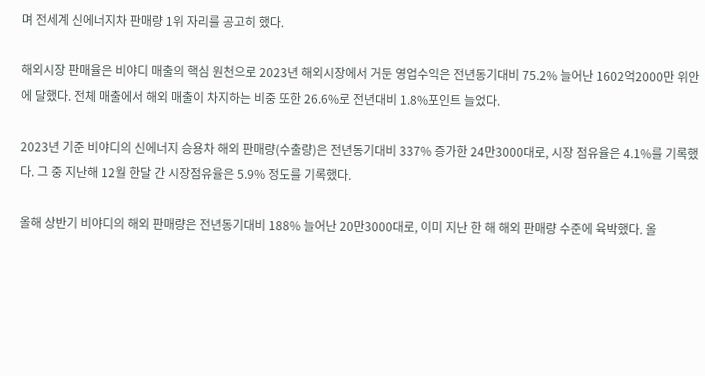며 전세계 신에너지차 판매량 1위 자리를 공고히 했다.

해외시장 판매율은 비야디 매출의 핵심 원천으로 2023년 해외시장에서 거둔 영업수익은 전년동기대비 75.2% 늘어난 1602억2000만 위안에 달했다. 전체 매출에서 해외 매출이 차지하는 비중 또한 26.6%로 전년대비 1.8%포인트 늘었다.

2023년 기준 비야디의 신에너지 승용차 해외 판매량(수출량)은 전년동기대비 337% 증가한 24만3000대로, 시장 점유율은 4.1%를 기록했다. 그 중 지난해 12월 한달 간 시장점유율은 5.9% 정도를 기록했다.

올해 상반기 비야디의 해외 판매량은 전년동기대비 188% 늘어난 20만3000대로, 이미 지난 한 해 해외 판매량 수준에 육박했다. 올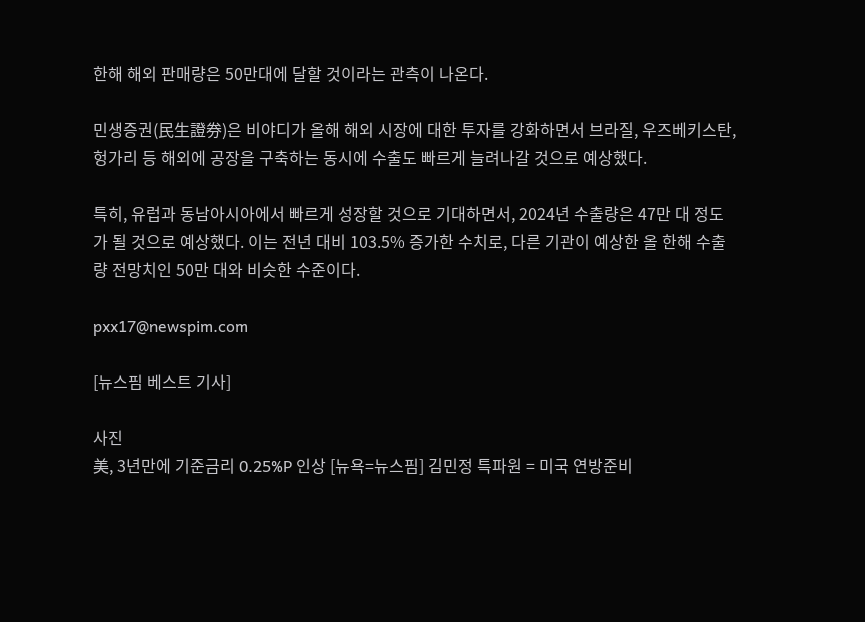한해 해외 판매량은 50만대에 달할 것이라는 관측이 나온다.

민생증권(民生證券)은 비야디가 올해 해외 시장에 대한 투자를 강화하면서 브라질, 우즈베키스탄, 헝가리 등 해외에 공장을 구축하는 동시에 수출도 빠르게 늘려나갈 것으로 예상했다.

특히, 유럽과 동남아시아에서 빠르게 성장할 것으로 기대하면서, 2024년 수출량은 47만 대 정도가 될 것으로 예상했다. 이는 전년 대비 103.5% 증가한 수치로, 다른 기관이 예상한 올 한해 수출량 전망치인 50만 대와 비슷한 수준이다.

pxx17@newspim.com

[뉴스핌 베스트 기사]

사진
美, 3년만에 기준금리 0.25%P 인상 [뉴욕=뉴스핌] 김민정 특파원 = 미국 연방준비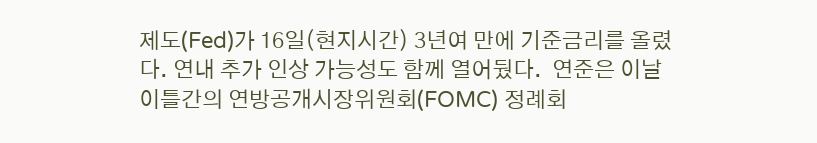제도(Fed)가 16일(현지시간) 3년여 만에 기준금리를 올렸다. 연내 추가 인상 가능성도 함께 열어뒀다.  연준은 이날 이틀간의 연방공개시장위원회(FOMC) 정례회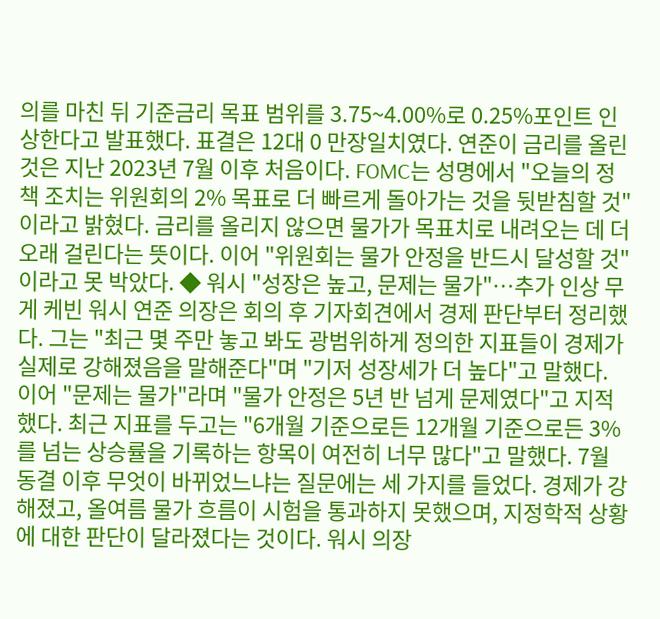의를 마친 뒤 기준금리 목표 범위를 3.75~4.00%로 0.25%포인트 인상한다고 발표했다. 표결은 12대 0 만장일치였다. 연준이 금리를 올린 것은 지난 2023년 7월 이후 처음이다. FOMC는 성명에서 "오늘의 정책 조치는 위원회의 2% 목표로 더 빠르게 돌아가는 것을 뒷받침할 것"이라고 밝혔다. 금리를 올리지 않으면 물가가 목표치로 내려오는 데 더 오래 걸린다는 뜻이다. 이어 "위원회는 물가 안정을 반드시 달성할 것"이라고 못 박았다. ◆ 워시 "성장은 높고, 문제는 물가"…추가 인상 무게 케빈 워시 연준 의장은 회의 후 기자회견에서 경제 판단부터 정리했다. 그는 "최근 몇 주만 놓고 봐도 광범위하게 정의한 지표들이 경제가 실제로 강해졌음을 말해준다"며 "기저 성장세가 더 높다"고 말했다. 이어 "문제는 물가"라며 "물가 안정은 5년 반 넘게 문제였다"고 지적했다. 최근 지표를 두고는 "6개월 기준으로든 12개월 기준으로든 3%를 넘는 상승률을 기록하는 항목이 여전히 너무 많다"고 말했다. 7월 동결 이후 무엇이 바뀌었느냐는 질문에는 세 가지를 들었다. 경제가 강해졌고, 올여름 물가 흐름이 시험을 통과하지 못했으며, 지정학적 상황에 대한 판단이 달라졌다는 것이다. 워시 의장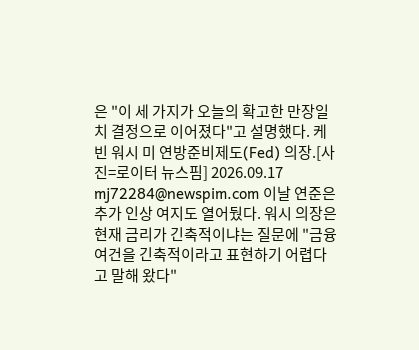은 "이 세 가지가 오늘의 확고한 만장일치 결정으로 이어졌다"고 설명했다. 케빈 워시 미 연방준비제도(Fed) 의장.[사진=로이터 뉴스핌] 2026.09.17 mj72284@newspim.com 이날 연준은 추가 인상 여지도 열어뒀다. 워시 의장은 현재 금리가 긴축적이냐는 질문에 "금융 여건을 긴축적이라고 표현하기 어렵다고 말해 왔다"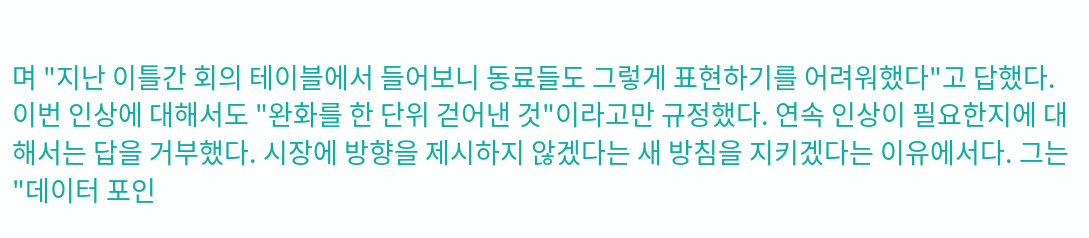며 "지난 이틀간 회의 테이블에서 들어보니 동료들도 그렇게 표현하기를 어려워했다"고 답했다. 이번 인상에 대해서도 "완화를 한 단위 걷어낸 것"이라고만 규정했다. 연속 인상이 필요한지에 대해서는 답을 거부했다. 시장에 방향을 제시하지 않겠다는 새 방침을 지키겠다는 이유에서다. 그는 "데이터 포인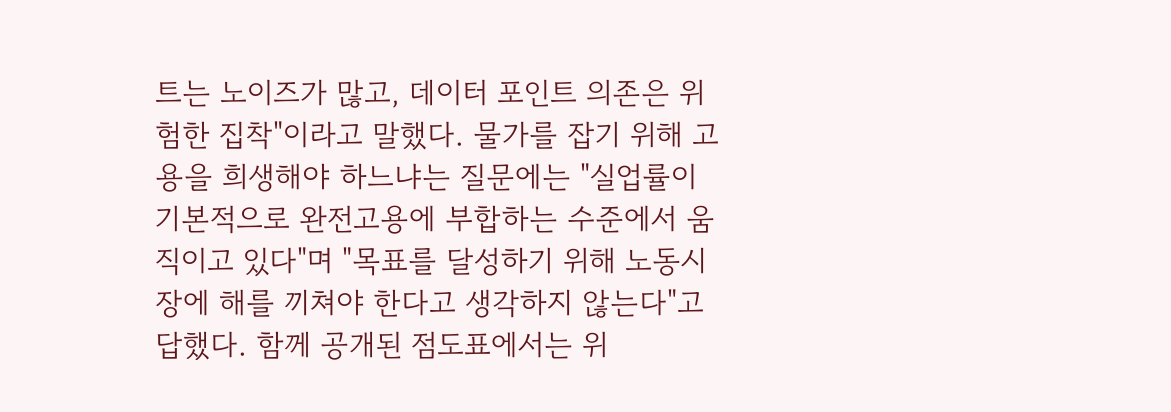트는 노이즈가 많고, 데이터 포인트 의존은 위험한 집착"이라고 말했다. 물가를 잡기 위해 고용을 희생해야 하느냐는 질문에는 "실업률이 기본적으로 완전고용에 부합하는 수준에서 움직이고 있다"며 "목표를 달성하기 위해 노동시장에 해를 끼쳐야 한다고 생각하지 않는다"고 답했다. 함께 공개된 점도표에서는 위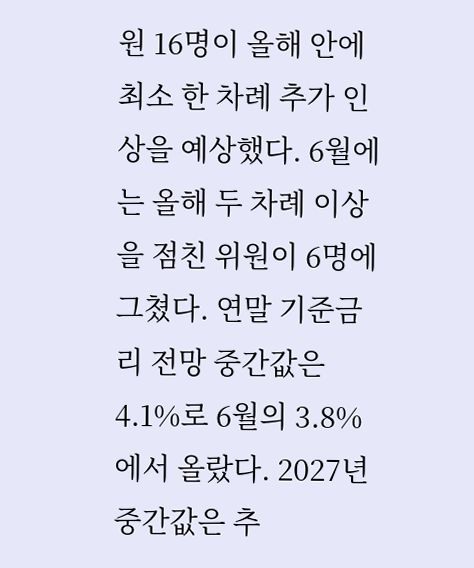원 16명이 올해 안에 최소 한 차례 추가 인상을 예상했다. 6월에는 올해 두 차례 이상을 점친 위원이 6명에 그쳤다. 연말 기준금리 전망 중간값은 4.1%로 6월의 3.8%에서 올랐다. 2027년 중간값은 추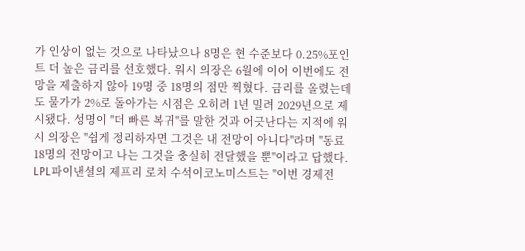가 인상이 없는 것으로 나타났으나 8명은 현 수준보다 0.25%포인트 더 높은 금리를 선호했다. 워시 의장은 6월에 이어 이번에도 전망을 제출하지 않아 19명 중 18명의 점만 찍혔다. 금리를 올렸는데도 물가가 2%로 돌아가는 시점은 오히려 1년 밀려 2029년으로 제시됐다. 성명이 "더 빠른 복귀"를 말한 것과 어긋난다는 지적에 워시 의장은 "쉽게 정리하자면 그것은 내 전망이 아니다"라며 "동료 18명의 전망이고 나는 그것을 충실히 전달했을 뿐"이라고 답했다. LPL파이낸셜의 제프리 로치 수석이코노미스트는 "이번 경제전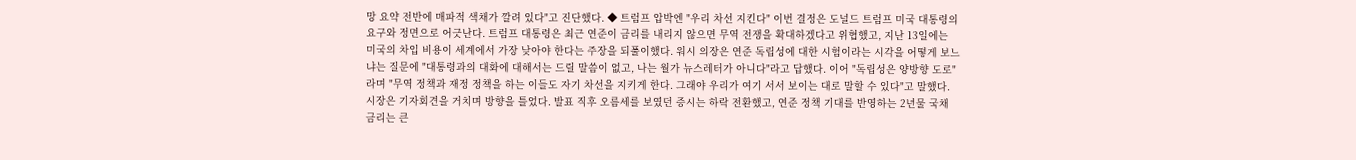망 요약 전반에 매파적 색채가 깔려 있다"고 진단했다. ◆ 트럼프 압박엔 "우리 차선 지킨다" 이번 결정은 도널드 트럼프 미국 대통령의 요구와 정면으로 어긋난다. 트럼프 대통령은 최근 연준이 금리를 내리지 않으면 무역 전쟁을 확대하겠다고 위협했고, 지난 13일에는 미국의 차입 비용이 세계에서 가장 낮아야 한다는 주장을 되풀이했다. 워시 의장은 연준 독립성에 대한 시험이라는 시각을 어떻게 보느냐는 질문에 "대통령과의 대화에 대해서는 드릴 말씀이 없고, 나는 월가 뉴스레터가 아니다"라고 답했다. 이어 "독립성은 양방향 도로"라며 "무역 정책과 재정 정책을 하는 이들도 자기 차선을 지키게 한다. 그래야 우리가 여기 서서 보이는 대로 말할 수 있다"고 말했다. 시장은 기자회견을 거치며 방향을 틀었다. 발표 직후 오름세를 보였던 증시는 하락 전환했고, 연준 정책 기대를 반영하는 2년물 국채 금리는 큰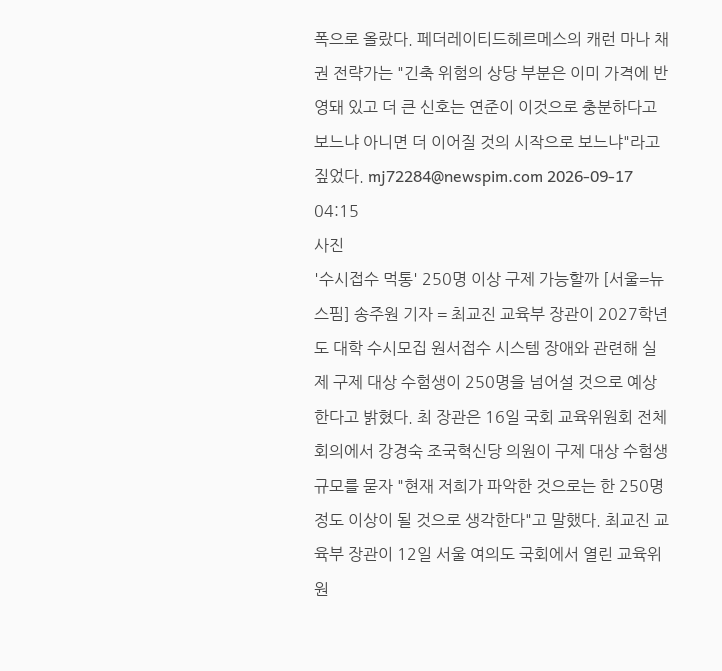폭으로 올랐다. 페더레이티드헤르메스의 캐런 마나 채권 전략가는 "긴축 위험의 상당 부분은 이미 가격에 반영돼 있고 더 큰 신호는 연준이 이것으로 충분하다고 보느냐 아니면 더 이어질 것의 시작으로 보느냐"라고 짚었다. mj72284@newspim.com 2026-09-17 04:15
사진
'수시접수 먹통' 250명 이상 구제 가능할까 [서울=뉴스핌] 송주원 기자 = 최교진 교육부 장관이 2027학년도 대학 수시모집 원서접수 시스템 장애와 관련해 실제 구제 대상 수험생이 250명을 넘어설 것으로 예상한다고 밝혔다. 최 장관은 16일 국회 교육위원회 전체회의에서 강경숙 조국혁신당 의원이 구제 대상 수험생 규모를 묻자 "현재 저희가 파악한 것으로는 한 250명 정도 이상이 될 것으로 생각한다"고 말했다. 최교진 교육부 장관이 12일 서울 여의도 국회에서 열린 교육위원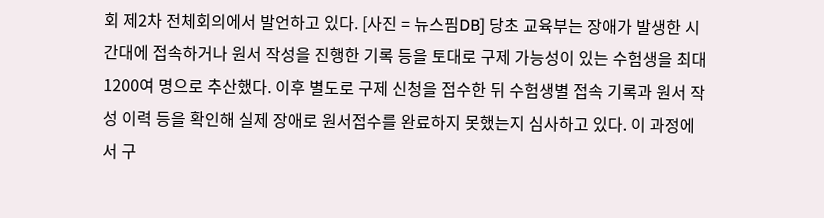회 제2차 전체회의에서 발언하고 있다. [사진 = 뉴스핌DB] 당초 교육부는 장애가 발생한 시간대에 접속하거나 원서 작성을 진행한 기록 등을 토대로 구제 가능성이 있는 수험생을 최대 1200여 명으로 추산했다. 이후 별도로 구제 신청을 접수한 뒤 수험생별 접속 기록과 원서 작성 이력 등을 확인해 실제 장애로 원서접수를 완료하지 못했는지 심사하고 있다. 이 과정에서 구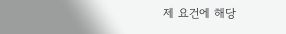제 요건에 해당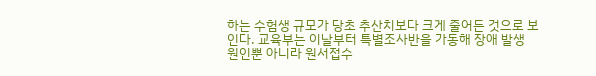하는 수험생 규모가 당초 추산치보다 크게 줄어든 것으로 보인다. 교육부는 이날부터 특별조사반을 가동해 장애 발생 원인뿐 아니라 원서접수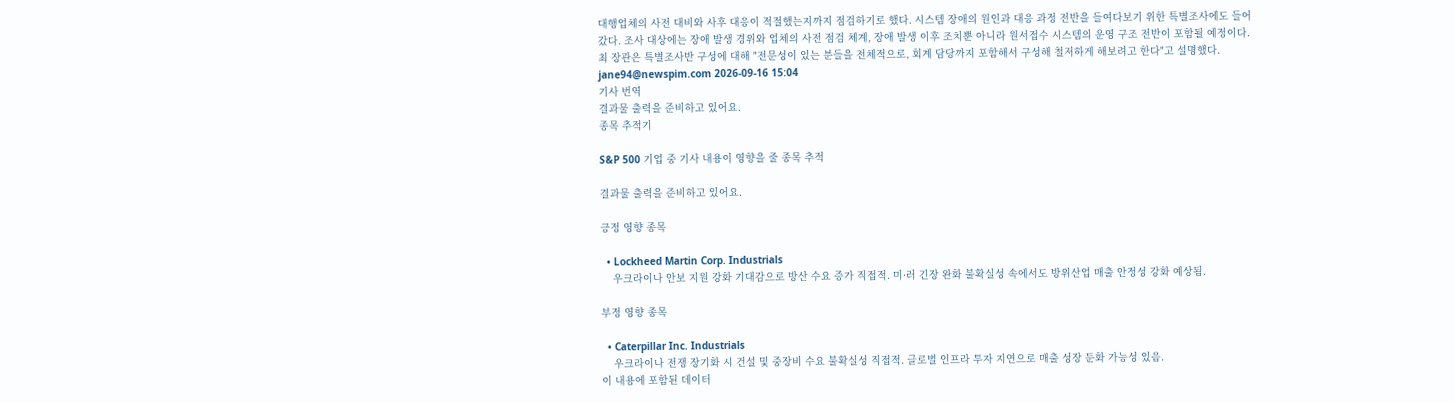대행업체의 사전 대비와 사후 대응이 적절했는지까지 점검하기로 했다. 시스템 장애의 원인과 대응 과정 전반을 들여다보기 위한 특별조사에도 들어갔다. 조사 대상에는 장애 발생 경위와 업체의 사전 점검 체계, 장애 발생 이후 조치뿐 아니라 원서접수 시스템의 운영 구조 전반이 포함될 예정이다. 최 장관은 특별조사반 구성에 대해 "전문성이 있는 분들을 전체적으로, 회계 담당까지 포함해서 구성해 철저하게 해보려고 한다"고 설명했다. jane94@newspim.com 2026-09-16 15:04
기사 번역
결과물 출력을 준비하고 있어요.
종목 추적기

S&P 500 기업 중 기사 내용이 영향을 줄 종목 추적

결과물 출력을 준비하고 있어요.

긍정 영향 종목

  • Lockheed Martin Corp. Industrials
    우크라이나 안보 지원 강화 기대감으로 방산 수요 증가 직접적. 미·러 긴장 완화 불확실성 속에서도 방위산업 매출 안정성 강화 예상됨.

부정 영향 종목

  • Caterpillar Inc. Industrials
    우크라이나 전쟁 장기화 시 건설 및 중장비 수요 불확실성 직접적. 글로벌 인프라 투자 지연으로 매출 성장 둔화 가능성 있음.
이 내용에 포함된 데이터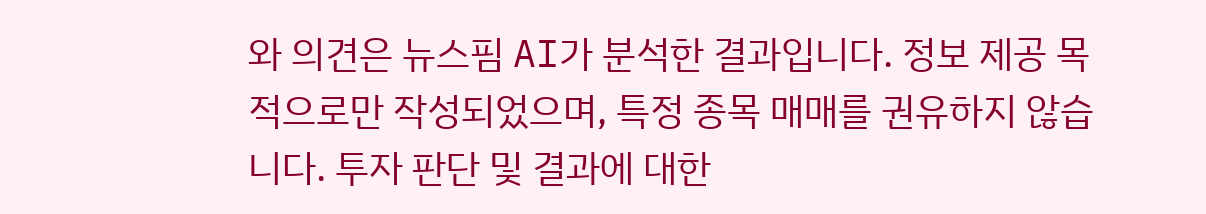와 의견은 뉴스핌 AI가 분석한 결과입니다. 정보 제공 목적으로만 작성되었으며, 특정 종목 매매를 권유하지 않습니다. 투자 판단 및 결과에 대한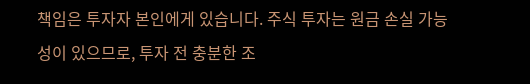책임은 투자자 본인에게 있습니다. 주식 투자는 원금 손실 가능성이 있으므로, 투자 전 충분한 조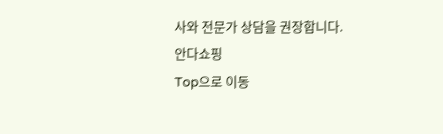사와 전문가 상담을 권장합니다.
안다쇼핑
Top으로 이동